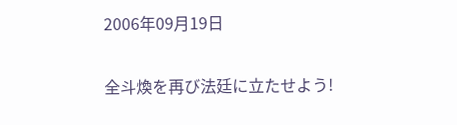2006年09月19日

全斗煥を再び法廷に立たせよう!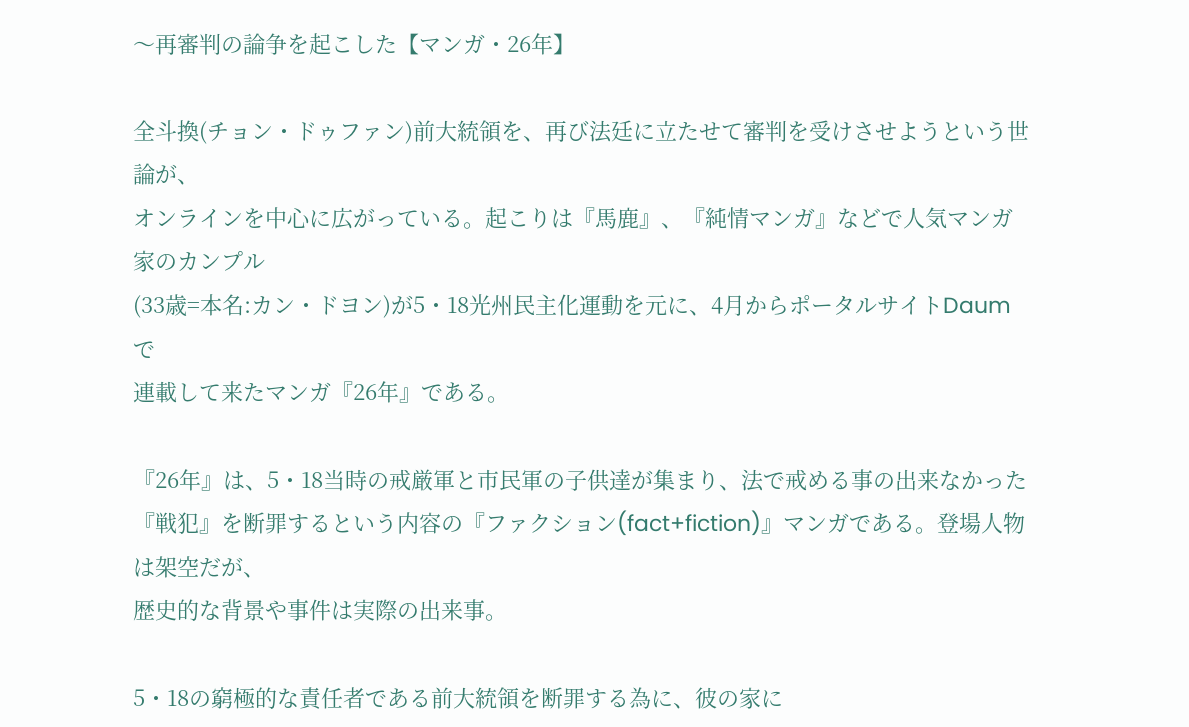〜再審判の論争を起こした【マンガ・26年】

全斗換(チョン・ドゥファン)前大統領を、再び法廷に立たせて審判を受けさせようという世論が、
オンラインを中心に広がっている。起こりは『馬鹿』、『純情マンガ』などで人気マンガ家のカンプル
(33歳=本名:カン・ドヨン)が5・18光州民主化運動を元に、4月からポータルサイトDaumで
連載して来たマンガ『26年』である。

『26年』は、5・18当時の戒厳軍と市民軍の子供達が集まり、法で戒める事の出来なかった
『戦犯』を断罪するという内容の『ファクション(fact+fiction)』マンガである。登場人物は架空だが、
歴史的な背景や事件は実際の出来事。

5・18の窮極的な責任者である前大統領を断罪する為に、彼の家に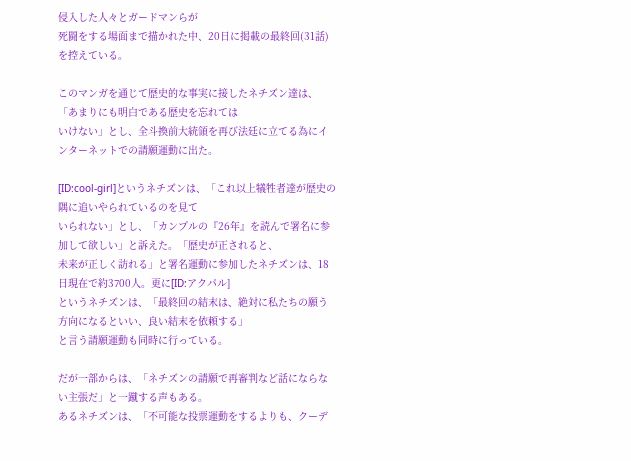侵入した人々とガードマンらが
死闘をする場面まで描かれた中、20日に掲載の最終回(31話) を控えている。

このマンガを通じて歴史的な事実に接したネチズン達は、「あまりにも明白である歴史を忘れては
いけない」とし、全斗換前大統領を再び法廷に立てる為にインターネットでの請願運動に出た。

[ID:cool-girl]というネチズンは、「これ以上犠牲者達が歴史の隅に追いやられているのを見て
いられない」とし、「カンプルの『26年』を読んで署名に参加して欲しい」と訴えた。「歴史が正されると、
未来が正しく訪れる」と署名運動に参加したネチズンは、18日現在で約3700人。更に[ID:アクパル]
というネチズンは、「最終回の結末は、絶対に私たちの願う方向になるといい、良い結末を依頼する」
と言う請願運動も同時に行っている。

だが一部からは、「ネチズンの請願で再審判など話にならない主張だ」と一蹴する声もある。
あるネチズンは、「不可能な投票運動をするよりも、クーデ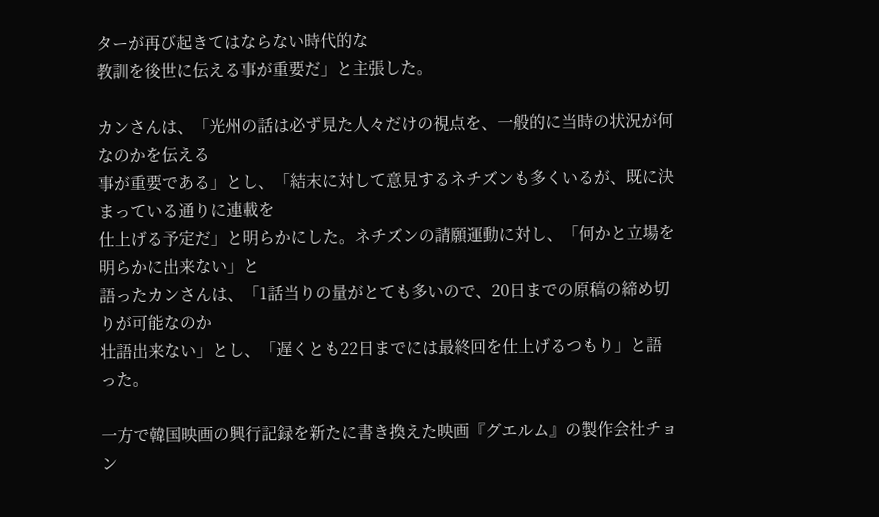ターが再び起きてはならない時代的な
教訓を後世に伝える事が重要だ」と主張した。

カンさんは、「光州の話は必ず見た人々だけの視点を、一般的に当時の状況が何なのかを伝える
事が重要である」とし、「結末に対して意見するネチズンも多くいるが、既に決まっている通りに連載を
仕上げる予定だ」と明らかにした。ネチズンの請願運動に対し、「何かと立場を明らかに出来ない」と
語ったカンさんは、「1話当りの量がとても多いので、20日までの原稿の締め切りが可能なのか
壮語出来ない」とし、「遅くとも22日までには最終回を仕上げるつもり」と語った。

一方で韓国映画の興行記録を新たに書き換えた映画『グエルム』の製作会社チョン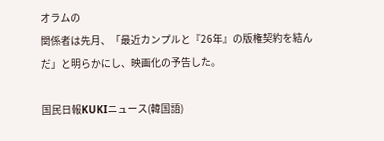オラムの
関係者は先月、「最近カンプルと『26年』の版権契約を結んだ」と明らかにし、映画化の予告した。

国民日報KUKIニュース(韓国語)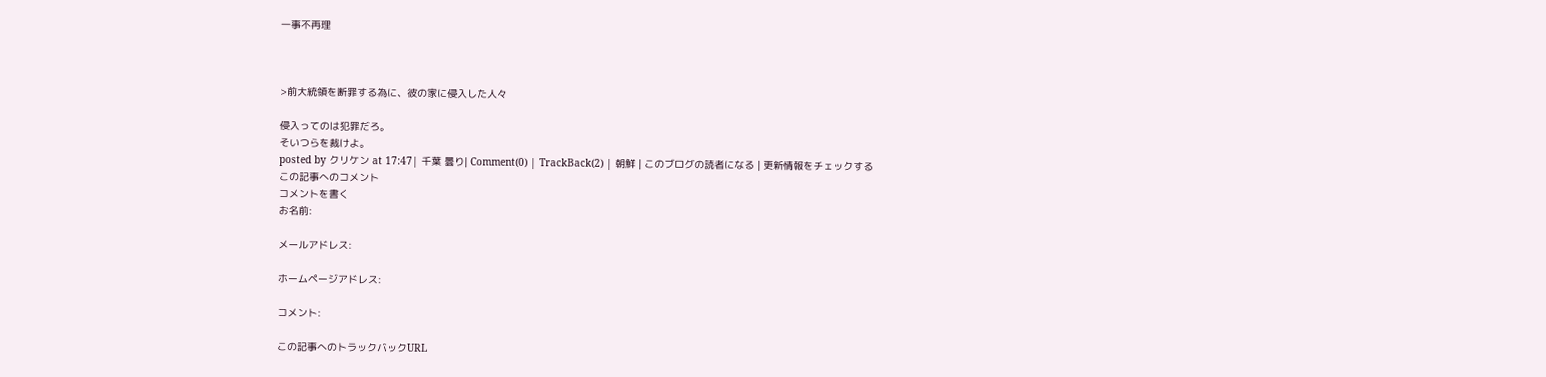一事不再理



>前大統領を断罪する為に、彼の家に侵入した人々

侵入ってのは犯罪だろ。
そいつらを裁けよ。
posted by クリケン at 17:47| 千葉 曇り| Comment(0) | TrackBack(2) | 朝鮮 | このブログの読者になる | 更新情報をチェックする
この記事へのコメント
コメントを書く
お名前:

メールアドレス:

ホームページアドレス:

コメント:

この記事へのトラックバックURL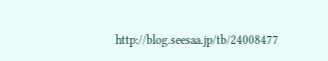http://blog.seesaa.jp/tb/24008477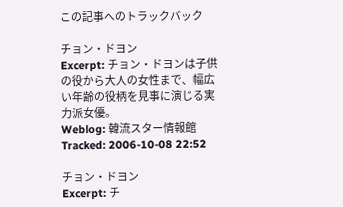この記事へのトラックバック

チョン・ドヨン
Excerpt: チョン・ドヨンは子供の役から大人の女性まで、幅広い年齢の役柄を見事に演じる実力派女優。
Weblog: 韓流スター情報館
Tracked: 2006-10-08 22:52

チョン・ドヨン
Excerpt: チ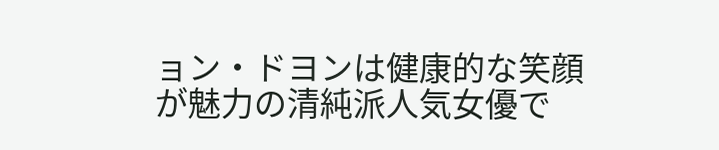ョン・ドヨンは健康的な笑顔が魅力の清純派人気女優で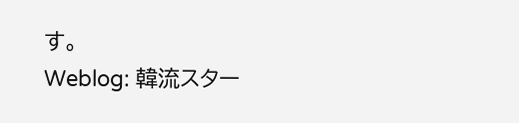す。
Weblog: 韓流スター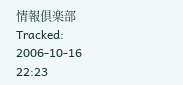情報倶楽部
Tracked: 2006-10-16 22:23